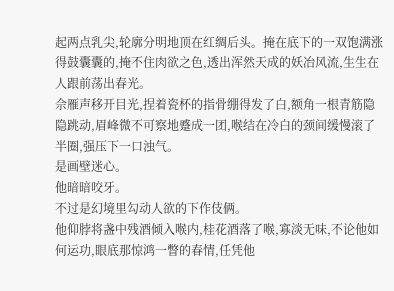起两点乳尖,轮廓分明地顶在红绸后头。掩在底下的一双饱满涨得鼓囊囊的,掩不住肉欲之色,透出浑然天成的妖冶风流,生生在人跟前荡出春光。
佘雁声移开目光,捏着瓷杯的指骨绷得发了白,额角一根青筋隐隐跳动,眉峰微不可察地蹙成一团,喉结在冷白的颈间缓慢滚了半圈,强压下一口浊气。
是画壁迷心。
他暗暗咬牙。
不过是幻境里勾动人欲的下作伎俩。
他仰脖将盏中残酒倾入喉内,桂花酒落了喉,寡淡无味,不论他如何运功,眼底那惊鸿一瞥的春情,任凭他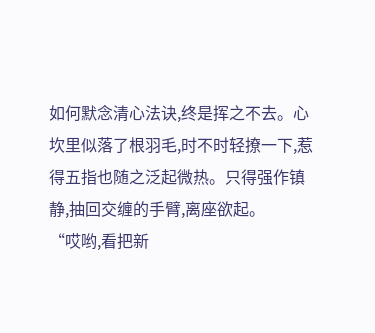如何默念清心法诀,终是挥之不去。心坎里似落了根羽毛,时不时轻撩一下,惹得五指也随之泛起微热。只得强作镇静,抽回交缠的手臂,离座欲起。
“哎哟,看把新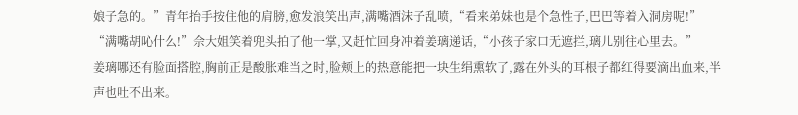娘子急的。”青年抬手按住他的肩膀,愈发浪笑出声,满嘴酒沫子乱喷,“看来弟妹也是个急性子,巴巴等着入洞房呢!”
“满嘴胡吣什么!”佘大姐笑着兜头拍了他一掌,又赶忙回身冲着姜璃递话,“小孩子家口无遮拦,璃儿别往心里去。”
姜璃哪还有脸面搭腔,胸前正是酸胀难当之时,脸颊上的热意能把一块生绢熏软了,露在外头的耳根子都红得要滴出血来,半声也吐不出来。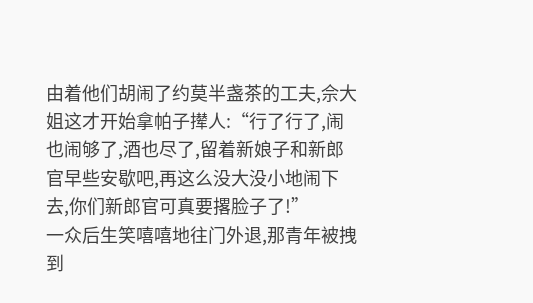由着他们胡闹了约莫半盏茶的工夫,佘大姐这才开始拿帕子撵人:“行了行了,闹也闹够了,酒也尽了,留着新娘子和新郎官早些安歇吧,再这么没大没小地闹下去,你们新郎官可真要撂脸子了!”
一众后生笑嘻嘻地往门外退,那青年被拽到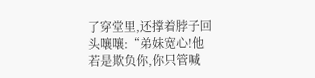了穿堂里,还撑着脖子回头嚷嚷:“弟妹宽心!他若是欺负你,你只管喊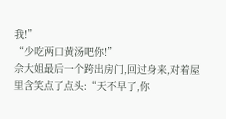我!”
“少吃两口黄汤吧你!”
佘大姐最后一个跨出房门,回过身来,对着屋里含笑点了点头:“天不早了,你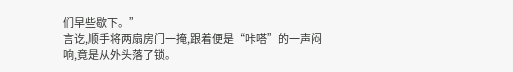们早些歇下。”
言讫,顺手将两扇房门一掩,跟着便是“咔嗒”的一声闷响,竟是从外头落了锁。